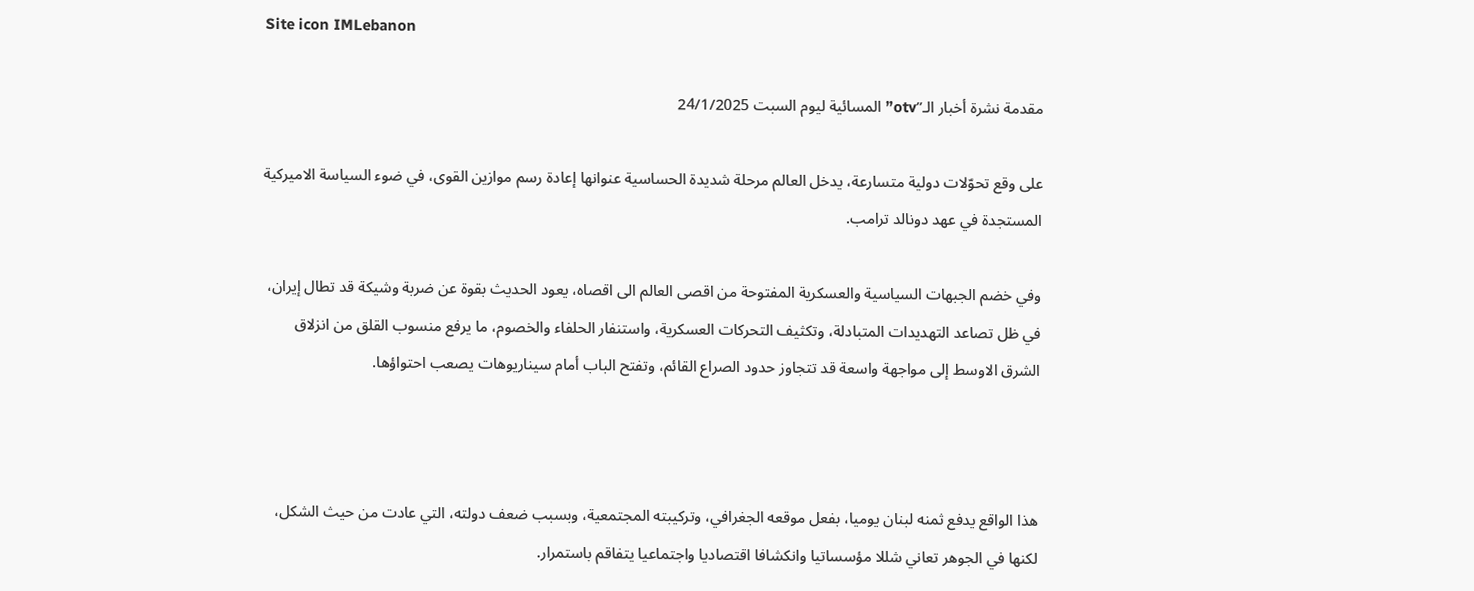Site icon IMLebanon

مقدمة نشرة أخبار الـ”otv” المسائية ليوم السبت 24/1/2025

على وقع تحوّلات دولية متسارعة، يدخل العالم مرحلة شديدة الحساسية عنوانها إعادة رسم موازين القوى، في ضوء السياسة الاميركية المستجدة في عهد دونالد ترامب.

وفي خضم الجبهات السياسية والعسكرية المفتوحة من اقصى العالم الى اقصاه، يعود الحديث بقوة عن ضربة وشيكة قد تطال إيران، في ظل تصاعد التهديدات المتبادلة، وتكثيف التحركات العسكرية، واستنفار الحلفاء والخصوم، ما يرفع منسوب القلق من انزلاق الشرق الاوسط إلى مواجهة واسعة قد تتجاوز حدود الصراع القائم، وتفتح الباب أمام سيناريوهات يصعب احتواؤها.



هذا الواقع يدفع ثمنه لبنان يوميا، بفعل موقعه الجغرافي، وتركيبته المجتمعية، وبسبب ضعف دولته، التي عادت من حيث الشكل، لكنها في الجوهر تعاني شللا مؤسساتيا وانكشافا اقتصاديا واجتماعيا يتفاقم باستمرار.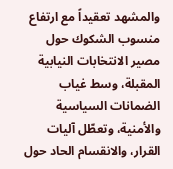والمشهد تعقيداً مع ارتفاع منسوب الشكوك حول مصير الانتخابات النيابية المقبلة، وسط غياب الضمانات السياسية والأمنية، وتعطّل آليات القرار، والانقسام الحاد حول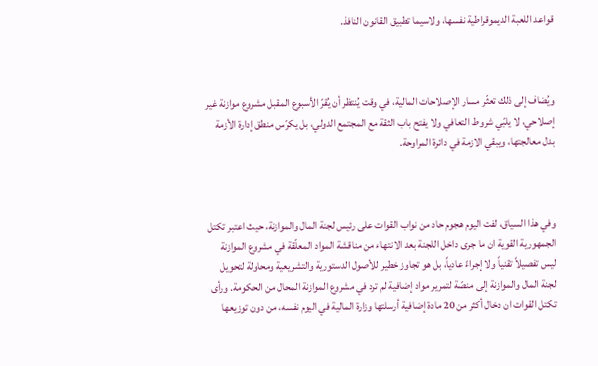قواعد اللعبة الديموقراطية نفسها، ولاسيما تطبيق القانون النافذ.



ويُضاف إلى ذلك تعثّر مسار الإصلاحات المالية، في وقت يُنتظر أن يُقرّ الأسبوع المقبل مشروع موازنة غير إصلاحي، لا يلبّي شروط التعافي ولا يفتح باب الثقة مع المجتمع الدولي، بل يكرّس منطق إدارة الأزمة بدل معالجتها، ويبقي الازمة في دائرة المراوحة.



وفي هذا السياق، لفت اليوم هجوم حاد من نواب القوات على رئيس لجنة المال والموازنة، حيث اعتبر تكتل الجمهورية القوية ان ما جرى داخل اللجنة بعد الانتهاء من مناقشة المواد المعلّقة في مشروع الموازنة ليس تفصيلاً تقنياً ولا إجراءً عادياً، بل هو تجاوز خطير للأصول الدستورية والتشريعية ومحاولة لتحويل لجنة المال والموازنة إلى منصّة لتمرير مواد إضافية لم ترد في مشروع الموازنة المحال من الحكومة. ورأى تكتل القوات ان دخال أكثر من 20 مادة إضافية أرسلتها وزارة المالية في اليوم نفسه، من دون توزيعها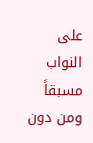على النواب مسبقاً ومن دون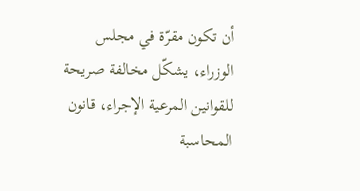أن تكون مقرّة في مجلس الوزراء، يشكّل مخالفة صريحة للقوانين المرعية الإجراء، قانون المحاسبة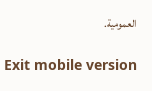العمومية.

Exit mobile version